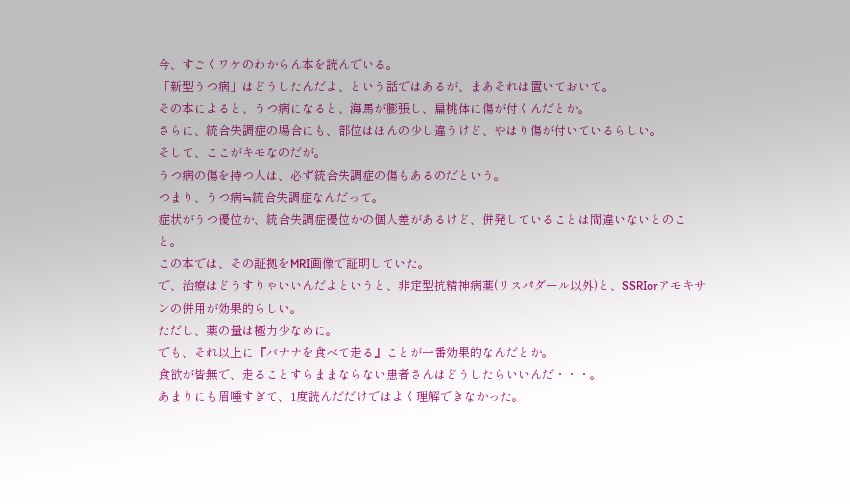今、すごくワケのわからん本を読んでいる。
「新型うつ病」はどうしたんだよ、という話ではあるが、まあそれは置いておいて。
その本によると、うつ病になると、海馬が膨張し、扁桃体に傷が付くんだとか。
さらに、統合失調症の場合にも、部位はほんの少し違うけど、やはり傷が付いているらしい。
そして、ここがキモなのだが。
うつ病の傷を持つ人は、必ず統合失調症の傷もあるのだという。
つまり、うつ病≒統合失調症なんだって。
症状がうつ優位か、統合失調症優位かの個人差があるけど、併発していることは間違いないとのこと。
この本では、その証拠をMRI画像で証明していた。
で、治療はどうすりゃいいんだよというと、非定型抗精神病薬(リスパダール以外)と、SSRIorアモキサンの併用が効果的らしい。
ただし、薬の量は極力少なめに。
でも、それ以上に『バナナを食べて走る』ことが一番効果的なんだとか。
食欲が皆無で、走ることすらままならない患者さんはどうしたらいいんだ・・・。
あまりにも眉唾すぎて、1度読んだだけではよく理解できなかった。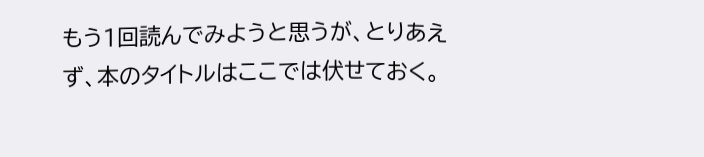もう1回読んでみようと思うが、とりあえず、本のタイトルはここでは伏せておく。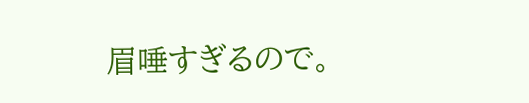眉唾すぎるので。